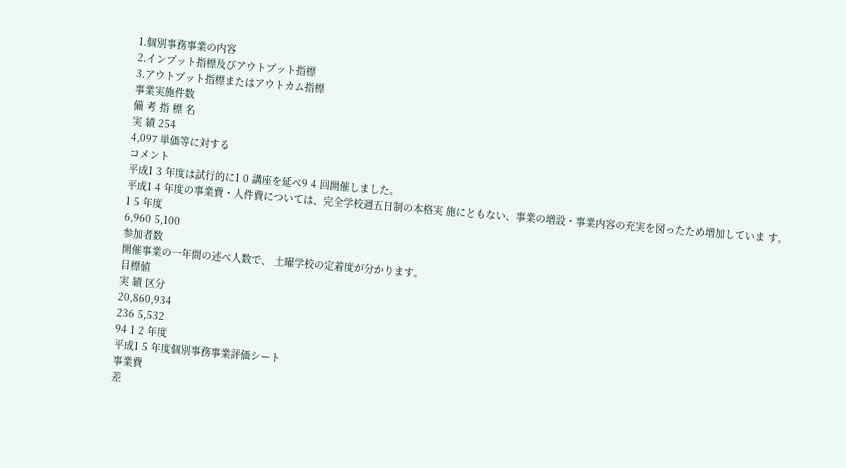1.個別事務事業の内容
2.インプット指標及びアウトプット指標
3.アウトプット指標またはアウトカム指標
事業実施件数
備 考 指 標 名
実 績 254
4,097 単価等に対する
コメント
平成1 3 年度は試行的に1 0 講座を延べ9 4 回開催しました。
平成1 4 年度の事業費・人件費については、完全学校週五日制の本格実 施にともない、事業の増設・事業内容の充実を図ったため増加していま す。
1 5 年度
6,960 5,100
参加者数
開催事業の一年間の述べ人数で、 土曜学校の定着度が分かります。
目標値
実 績 区分
20,860,934
236 5,532
94 1 2 年度
平成1 5 年度個別事務事業評価シート
事業費
差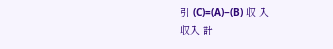引 (C)=(A)−(B) 収 入
収入 計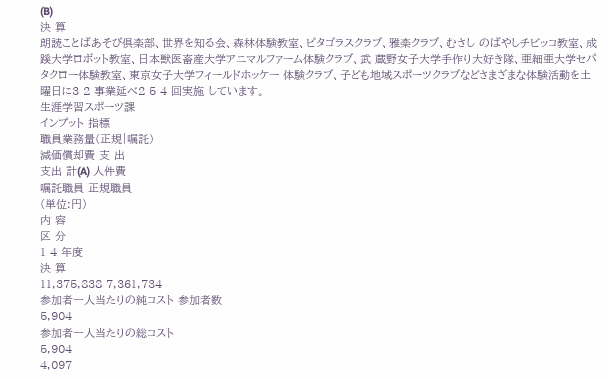(B)
決 算
朗読ことばあそび倶楽部、世界を知る会、森林体験教室、ピタゴラスクラブ、雅楽クラブ、むさし のばやしチビッコ教室、成蹊大学ロボット教室、日本獣医畜産大学アニマルファーム体験クラブ、武 蔵野女子大学手作り大好き隊、亜細亜大学セパタクロー体験教室、東京女子大学フィールドホッケー 体験クラブ、子ども地域スポーツクラブなどさまざまな体験活動を土曜日に3 2 事業延べ2 5 4 回実施 しています。
生涯学習スポーツ課
インプット 指標
職員業務量(正規|嘱託)
減価償却費 支 出
支出 計(A) 人件費
嘱託職員 正規職員
(単位:円)
内 容
区 分
1 4 年度
決 算
11,375,838 7,361,734
参加者一人当たりの純コスト 参加者数
5,904
参加者一人当たりの総コスト
5,904
4,097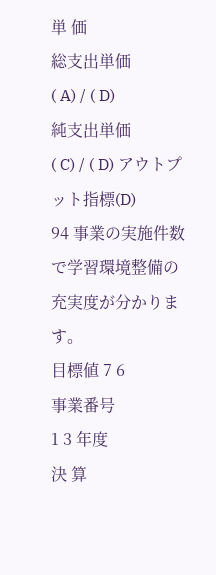単 価
総支出単価
( A) / ( D)
純支出単価
( C) / ( D) アウトプット指標(D)
94 事業の実施件数で学習環境整備の
充実度が分かります。
目標値 7 6
事業番号
1 3 年度
決 算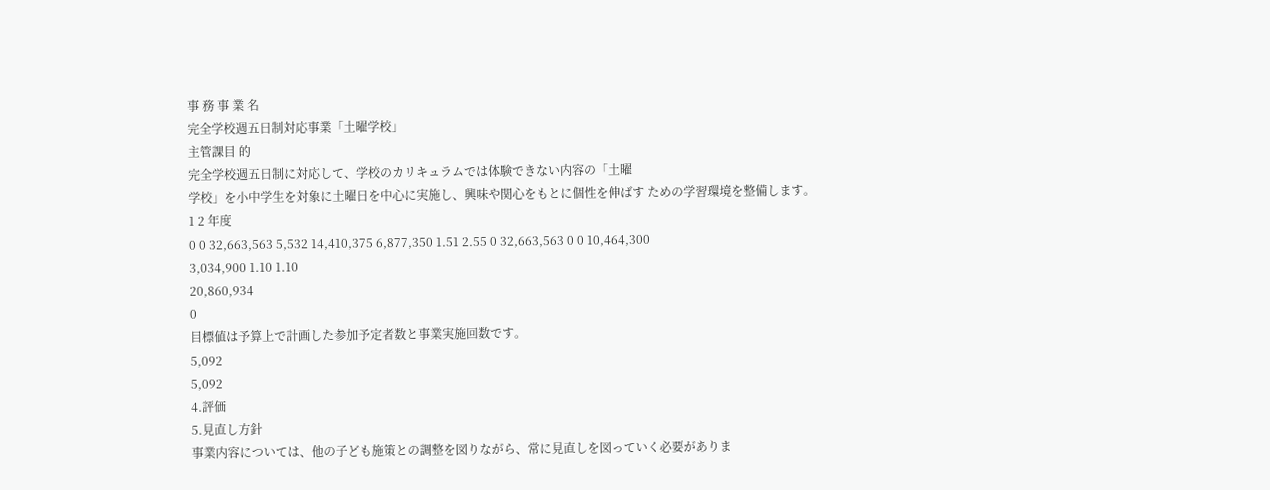事 務 事 業 名
完全学校週五日制対応事業「土曜学校」
主管課目 的
完全学校週五日制に対応して、学校のカリキュラムでは体験できない内容の「土曜
学校」を小中学生を対象に土曜日を中心に実施し、興味や関心をもとに個性を伸ばす ための学習環境を整備します。
1 2 年度
0 0 32,663,563 5,532 14,410,375 6,877,350 1.51 2.55 0 32,663,563 0 0 10,464,300
3,034,900 1.10 1.10
20,860,934
0
目標値は予算上で計画した参加予定者数と事業実施回数です。
5,092
5,092
4.評価
5.見直し方針
事業内容については、他の子ども施策との調整を図りながら、常に見直しを図っていく必要がありま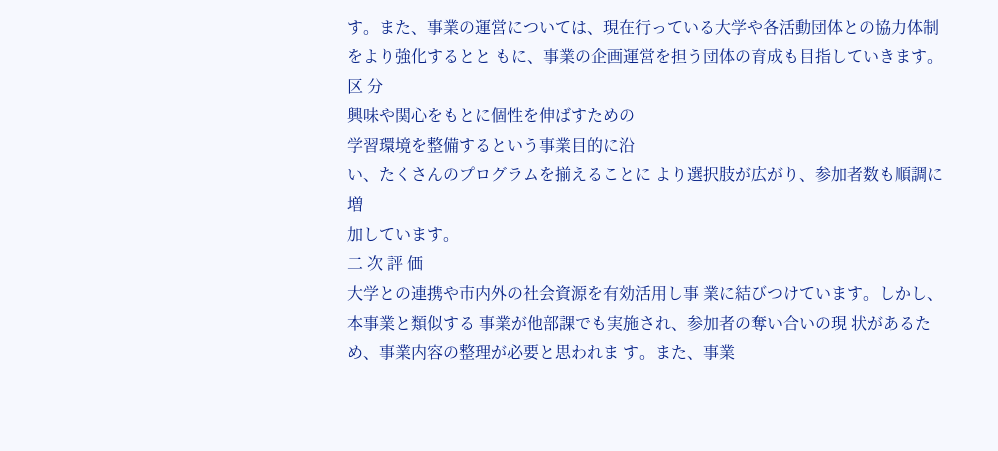す。また、事業の運営については、現在行っている大学や各活動団体との協力体制をより強化するとと もに、事業の企画運営を担う団体の育成も目指していきます。
区 分
興味や関心をもとに個性を伸ばすための
学習環境を整備するという事業目的に沿
い、たくさんのプログラムを揃えることに より選択肢が広がり、参加者数も順調に増
加しています。
二 次 評 価
大学との連携や市内外の社会資源を有効活用し事 業に結びつけています。しかし、本事業と類似する 事業が他部課でも実施され、参加者の奪い合いの現 状があるため、事業内容の整理が必要と思われま す。また、事業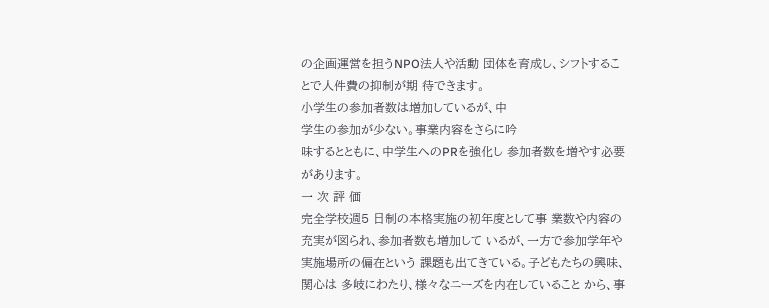の企画運営を担うNPO法人や活動 団体を育成し、シフトすることで人件費の抑制が期 待できます。
小学生の参加者数は増加しているが、中
学生の参加が少ない。事業内容をさらに吟
味するとともに、中学生へのPRを強化し 参加者数を増やす必要があります。
一 次 評 価
完全学校週5 日制の本格実施の初年度として事 業数や内容の充実が図られ、参加者数も増加して いるが、一方で参加学年や実施場所の偏在という 課題も出てきている。子どもたちの興味、関心は 多岐にわたり、様々なニーズを内在していること から、事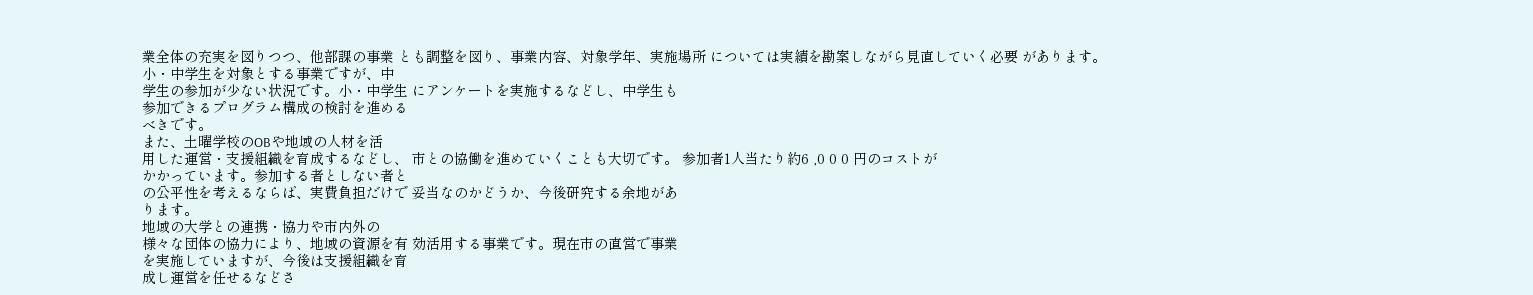業全体の充実を図りつつ、他部課の事業 とも調整を図り、事業内容、対象学年、実施場所 については実績を勘案しながら見直していく必要 があります。
小・中学生を対象とする事業ですが、中
学生の参加が少ない状況です。小・中学生 にアンケートを実施するなどし、中学生も
参加できるプログラム構成の検討を進める
べきです。
また、土曜学校のOBや地域の人材を活
用した運営・支援組織を育成するなどし、 市との協働を進めていくことも大切です。 参加者1人当たり約6 ,0 0 0 円のコストが
かかっています。参加する者としない者と
の公平性を考えるならば、実費負担だけで 妥当なのかどうか、今後研究する余地があ
ります。
地域の大学との連携・協力や市内外の
様々な団体の協力により、地域の資源を有 効活用する事業です。現在市の直営で事業
を実施していますが、今後は支援組織を育
成し運営を任せるなどさ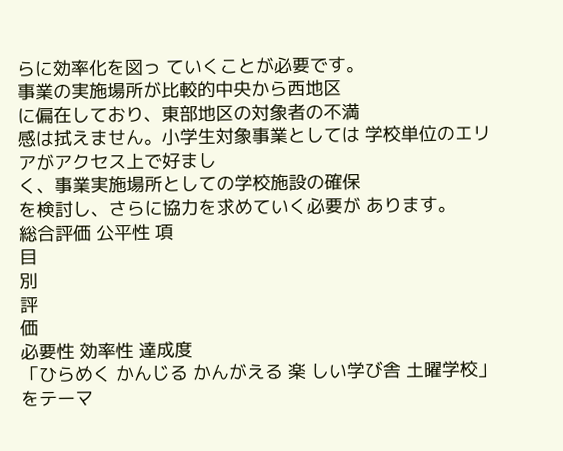らに効率化を図っ ていくことが必要です。
事業の実施場所が比較的中央から西地区
に偏在しており、東部地区の対象者の不満
感は拭えません。小学生対象事業としては 学校単位のエリアがアクセス上で好まし
く、事業実施場所としての学校施設の確保
を検討し、さらに協力を求めていく必要が あります。
総合評価 公平性 項
目
別
評
価
必要性 効率性 達成度
「ひらめく かんじる かんがえる 楽 しい学び舎 土曜学校」をテーマ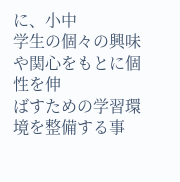に、小中
学生の個々の興味や関心をもとに個性を伸
ばすための学習環境を整備する事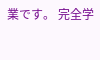業です。 完全学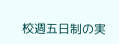校週五日制の実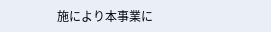施により本事業に